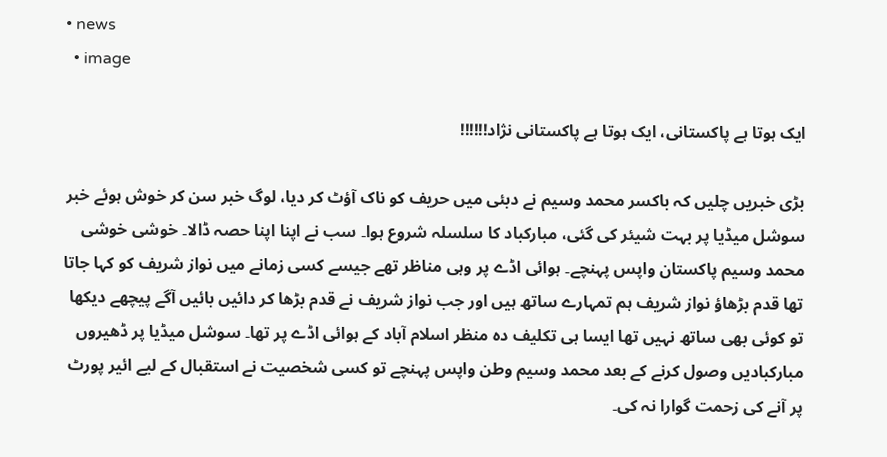• news
  • image

ایک ہوتا ہے پاکستانی، ایک ہوتا ہے پاکستانی نژاد!!!!!!

بڑی خبریں چلیں کہ باکسر محمد وسیم نے دبئی میں حریف کو ناک آؤٹ کر دیا، لوگ خبر سن کر خوش ہوئے خبر سوشل میڈیا پر بہت شیئر کی گئی، مبارکباد کا سلسلہ شروع ہوا۔ سب نے اپنا اپنا حصہ ڈالا۔ خوشی خوشی محمد وسیم پاکستان واپس پہنچے۔ ہوائی اڈے پر وہی مناظر تھے جیسے کسی زمانے میں نواز شریف کو کہا جاتا تھا قدم بڑھاؤ نواز شریف ہم تمہارے ساتھ ہیں اور جب نواز شریف نے قدم بڑھا کر دائیں بائیں آگے پیچھے دیکھا تو کوئی بھی ساتھ نہیں تھا ایسا ہی تکلیف دہ منظر اسلام آباد کے ہوائی اڈے پر تھا۔ سوشل میڈیا پر ڈھیروں مبارکبادیں وصول کرنے کے بعد محمد وسیم وطن واپس پہنچے تو کسی شخصیت نے استقبال کے لیے ائیر پورٹ پر آنے کی زحمت گوارا نہ کی۔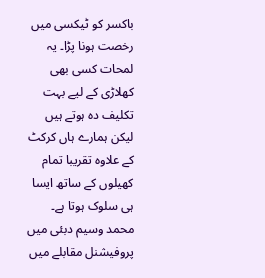باکسر کو ٹیکسی میں رخصت ہونا پڑا۔ یہ لمحات کسی بھی کھلاڑی کے لیے بہت تکلیف دہ ہوتے ہیں لیکن ہمارے ہاں کرکٹ کے علاوہ تقریبا تمام کھیلوں کے ساتھ ایسا ہی سلوک ہوتا ہے۔
محمد وسیم دبئی میں پروفیشنل مقابلے میں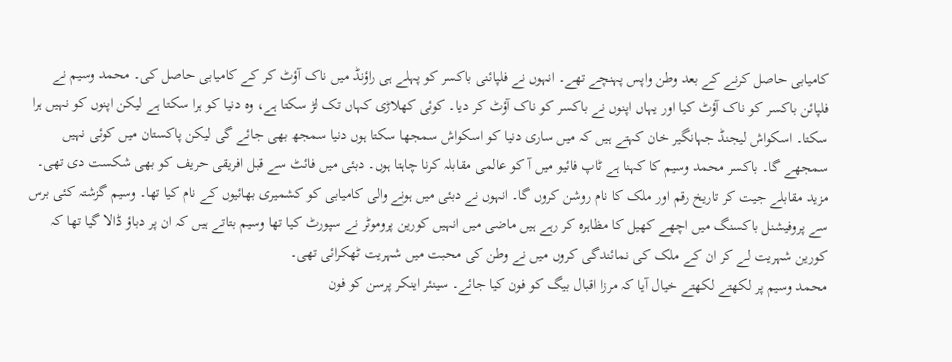کامیابی حاصل کرنے کے بعد وطن واپس پہنچے تھے۔ انہوں نے فلپائنی باکسر کو پہلے ہی راؤنڈ میں ناک آؤٹ کر کے کامیابی حاصل کی۔ محمد وسیم نے فلپائن باکسر کو ناک آؤٹ کیا اور یہاں اپنوں نے باکسر کو ناک آؤٹ کر دیا۔ کوئی کھلاڑی کہاں تک لڑ سکتا ہے، وہ دنیا کو ہرا سکتا ہے لیکن اپنوں کو نہیں ہرا سکتا۔ اسکواش لیجنڈ جہانگیر خان کہتے ہیں کہ میں ساری دنیا کو اسکواش سمجھا سکتا ہوں دنیا سمجھ بھی جائے گی لیکن پاکستان میں کوئی نہیں سمجھے گا۔ باکسر محمد وسیم کا کہنا ہے ٹاپ فائیو میں آ کو عالمی مقابلہ کرنا چاہتا ہوں۔ دبئی میں فائٹ سے قبل افریقی حریف کو بھی شکست دی تھی۔ مزید مقابلے جیت کر تاریخ رقم اور ملک کا نام روشن کروں گا۔ انہوں نے دبئی میں ہونے والی کامیابی کو کشمیری بھائیوں کے نام کیا تھا۔ وسیم گزشتہ کئی برس سے پروفیشنل باکسنگ میں اچھے کھیل کا مظاہرہ کر رہے ہیں ماضی میں انہیں کورین پروموٹر نے سپورٹ کیا تھا وسیم بتاتے ہیں کہ ان پر دباؤ ڈالا گیا تھا کہ کورین شہریت لے کر ان کے ملک کی نمائندگی کروں میں نے وطن کی محبت میں شہریت ٹھکرائی تھی۔
محمد وسیم پر لکھتے لکھتے خیال آیا کہ مرزا اقبال بیگ کو فون کیا جائے۔ سینئر اینکر پرسن کو فون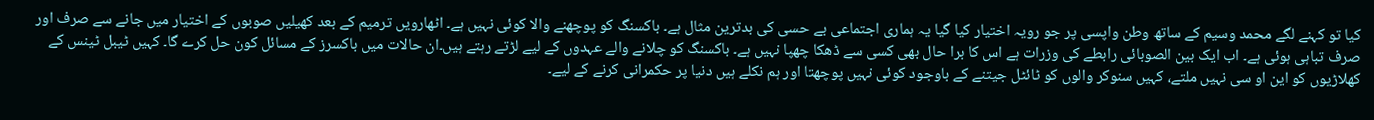کیا تو کہنے لگے محمد وسیم کے ساتھ وطن واپسی پر جو رویہ اختیار کیا گیا یہ ہماری اجتماعی بے حسی کی بدترین مثال ہے۔ باکسنگ کو پوچھنے والا کوئی نہیں ہے۔ اٹھارویں ترمیم کے بعد کھیلیں صوبوں کے اختیار میں جانے سے صرف اور صرف تباہی ہوئی ہے۔ اب ایک بین الصوبائی رابطے کی وزرات ہے اس کا برا حال بھی کسی سے ڈھکا چھپا نہیں ہے۔ باکسنگ کو چلانے والے عہدوں کے لیے لڑتے رہتے ہیں۔ان حالات میں باکسرز کے مسائل کون حل کرے گا۔ کہیں ٹیبل ٹینس کے کھلاڑیوں کو این او سی نہیں ملتے، کہیں سنوکر والوں کو ٹائٹل جیتنے کے باوجود کوئی نہیں پوچھتا اور ہم نکلے ہیں دنیا پر حکمرانی کرنے کے لیے۔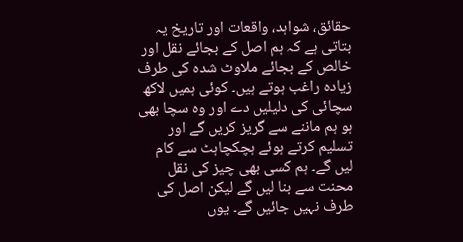حقائق، شواہد، واقعات اور تاریخ یہ بتاتی ہے کہ ہم اصل کے بجائے نقل اور خالص کے بجائے ملاوٹ شدہ کی طرف زیادہ راغب ہوتے ہیں۔ کوئی ہمیں لاکھ سچائی کی دلیلیں دے اور وہ سچا بھی ہو ہم ماننے سے گریز کریں گے اور تسلیم کرتے ہوئے ہچکچاہٹ سے کام لیں گے۔ ہم کسی بھی چیز کی نقل محنت سے بنا لیں گے لیکن اصل کی طرف نہیں جائیں گے۔ یوں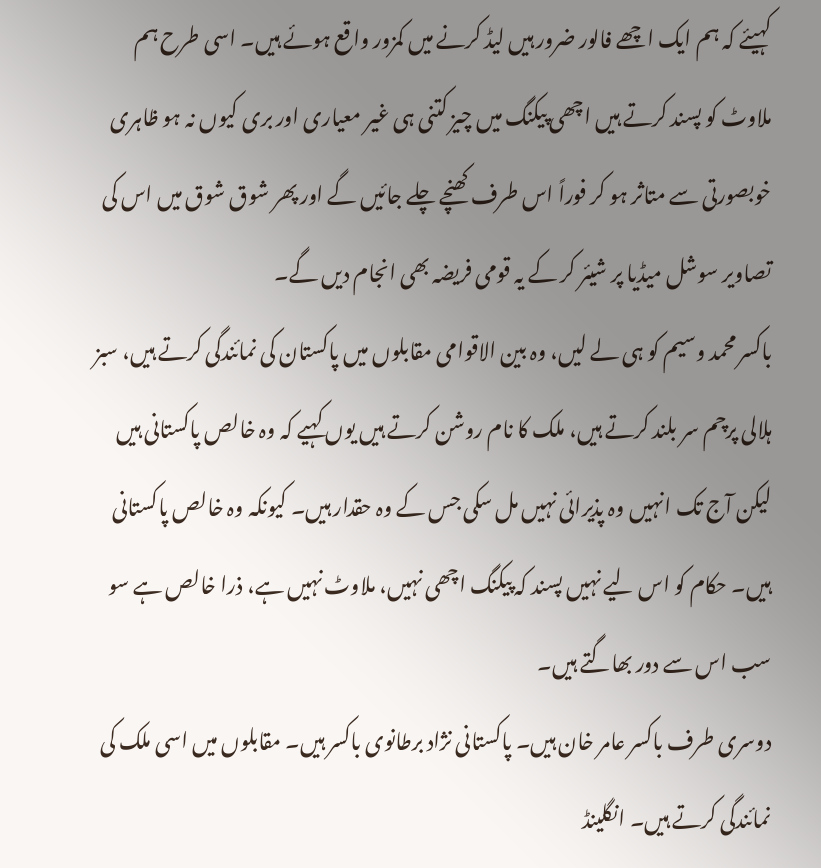کہیئے کہ ہم ایک اچھے فالور ضرور ہیں لیڈ کرنے میں کمزور واقع ہوئے ہیں۔ اسی طرح ہم ملاوٹ کو پسند کرتے ہیں اچھی پیکنگ میں چیز کتنی ہی غیر معیاری اور بری کیوں نہ ہو ظاہری خوبصورتی سے متاثر ہو کر فوراً اس طرف کھنچے چلے جائیں گے اور پھر شوق شوق میں اس کی تصاویر سوشل میڈیا پر شیئر کر کے یہ قومی فریضہ بھی انجام دیں گے۔
باکسر محمد وسیم کو ہی لے لیں، وہ بین الاقوامی مقابلوں میں پاکستان کی نمائندگی کرتے ہیں، سبز ہلالی پرچم سر بلند کرتے ہیں، ملک کا نام روشن کرتے ہیں یوں کہیے کہ وہ خالص پاکستانی ہیں لیکن آج تک انہیں وہ پذیرائی نہیں مل سکی جس کے وہ حقدار ہیں۔ کیونکہ وہ خالص پاکستانی ہیں۔ حکام کو اس لیے نہیں پسند کہ پیکنگ اچھی نہیں، ملاوٹ نہیں ہے، ذرا خالص ہے سو سب اس سے دور بھاگتے ہیں۔
دوسری طرف باکسر عامر خان ہیں۔ پاکستانی نژاد برطانوی باکسر ہیں۔ مقابلوں میں اسی ملک کی نمائندگی کرتے ہیں۔ انگلینڈ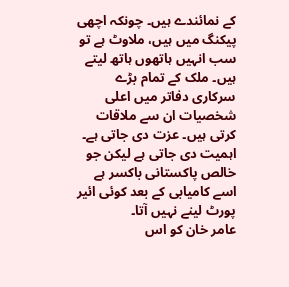کے نمائندے ہیں۔ چونکہ اچھی پیکنگ میں ہیں، ملاوٹ ہے تو سب انہیں ہاتھوں ہاتھ لیتے ہیں۔ ملک کے تمام بڑے سرکاری دفاتر میں اعلی شخصیات ان سے ملاقات کرتی ہیں۔ عزت دی جاتی ہے۔ اہمیت دی جاتی ہے لیکن جو خالص پاکستانی باکسر ہے اسے کامیابی کے بعد کوئی ائیر پورٹ لینے نہیں آتا۔
عامر خان کو اس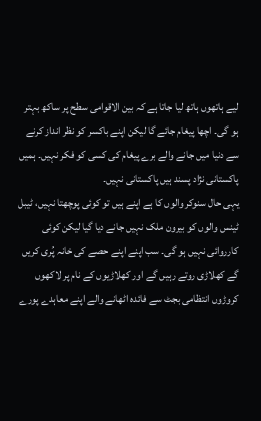لیے ہاتھوں ہاتھ لیا جاتا ہے کہ بین الاقوامی سطح پر ساکھ بہتر ہو گی۔ اچھا پیغام جائے گا لیکن اپنے باکسر کو نظر انداز کرنے سے دنیا میں جانے والے برے پیغام کی کسی کو فکر نہیں۔ ہمیں پاکستانی نژاد پسند ہیں پاکستانی نہیں۔
یہی حال سنوکر والوں کا ہے اپنے ہیں تو کوئی پوچھتا نہیں، ٹیبل ٹینس والوں کو بیرون ملک نہیں جانے دیا گیا لیکن کوئی کارروائی نہیں ہو گی۔ سب اپنے اپنے حصے کی خانہ پُری کریں گے کھلاڑی روتے رہیں گے اور کھلاڑیوں کے نام پر لاکھوں کروڑوں انتظامی بجٹ سے فائدہ اٹھانے والے اپنے معاہدے پورے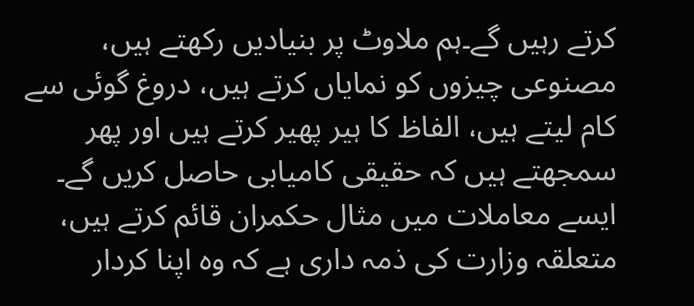کرتے رہیں گے۔ہم ملاوٹ پر بنیادیں رکھتے ہیں، مصنوعی چیزوں کو نمایاں کرتے ہیں، دروغ گوئی سے کام لیتے ہیں، الفاظ کا ہیر پھیر کرتے ہیں اور پھر سمجھتے ہیں کہ حقیقی کامیابی حاصل کریں گے۔ ایسے معاملات میں مثال حکمران قائم کرتے ہیں، متعلقہ وزارت کی ذمہ داری ہے کہ وہ اپنا کردار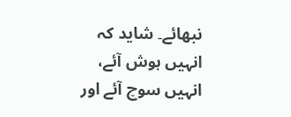نبھائے۔ شاید کہ انہیں ہوش آئے، انہیں سوچ آئے اور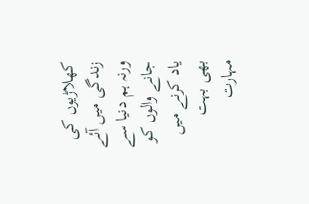کھلاڑیوں کی زندگی میں آئے ورنہ ہم دنیا سے جانے والوں کو یاد کرنے میں بھی بہت مہارت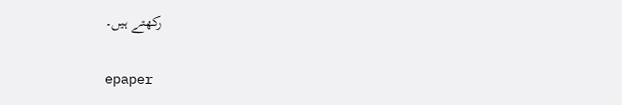رکھتے ہیں۔

epaper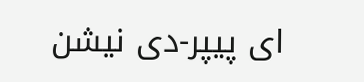ای پیپر-دی نیشن